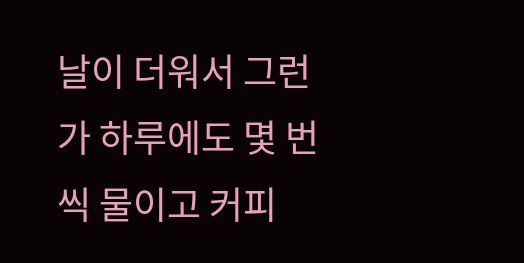날이 더워서 그런가 하루에도 몇 번씩 물이고 커피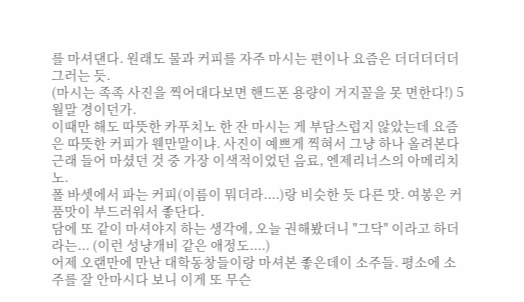를 마셔댄다. 원래도 물과 커피를 자주 마시는 편이나 요즘은 더더더더더 그러는 듯.
(마시는 족족 사진을 찍어대다보면 핸드폰 용량이 거지꼴을 못 면한다!) 5월말 경이던가.
이때만 해도 따뜻한 카푸치노 한 잔 마시는 게 부담스럽지 않았는데 요즘은 따뜻한 커피가 웬만말이냐. 사진이 예쁘게 찍혀서 그냥 하나 올려본다 근래 들어 마셨던 것 중 가장 이색적이었던 음료, 엔제리너스의 아메리치노.
폴 바셋에서 파는 커피(이름이 뭐더라....)랑 비슷한 듯 다른 맛. 여봉은 커품맛이 부드러워서 좋단다.
담에 또 같이 마셔야지 하는 생각에, 오늘 권해봤더니 "그닥" 이라고 하더라는... (이런 성냥개비 같은 애정도....)
어제 오랜만에 만난 대학동창들이랑 마셔본 좋은데이 소주들. 평소에 소주를 잘 안마시다 보니 이게 또 무슨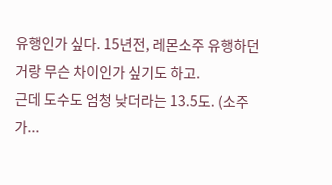유행인가 싶다. 15년전, 레몬소주 유행하던거랑 무슨 차이인가 싶기도 하고.
근데 도수도 엄청 낮더라는 13.5도. (소주가...